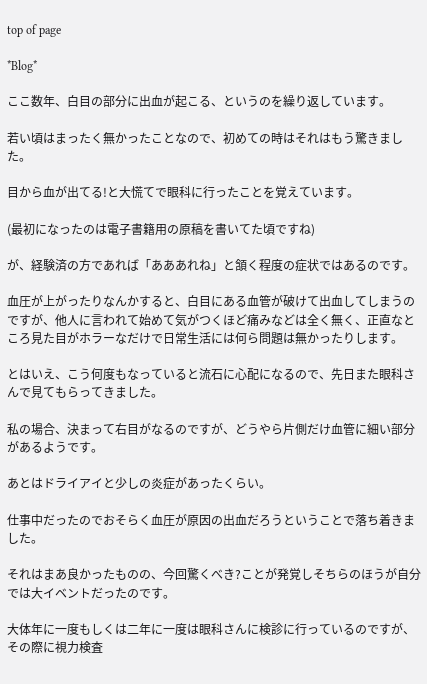top of page

*Blog*

ここ数年、白目の部分に出血が起こる、というのを繰り返しています。

若い頃はまったく無かったことなので、初めての時はそれはもう驚きました。

目から血が出てる!と大慌てで眼科に行ったことを覚えています。

(最初になったのは電子書籍用の原稿を書いてた頃ですね)

が、経験済の方であれば「あああれね」と頷く程度の症状ではあるのです。

血圧が上がったりなんかすると、白目にある血管が破けて出血してしまうのですが、他人に言われて始めて気がつくほど痛みなどは全く無く、正直なところ見た目がホラーなだけで日常生活には何ら問題は無かったりします。

とはいえ、こう何度もなっていると流石に心配になるので、先日また眼科さんで見てもらってきました。

私の場合、決まって右目がなるのですが、どうやら片側だけ血管に細い部分があるようです。

あとはドライアイと少しの炎症があったくらい。

仕事中だったのでおそらく血圧が原因の出血だろうということで落ち着きました。

それはまあ良かったものの、今回驚くべき?ことが発覚しそちらのほうが自分では大イベントだったのです。

大体年に一度もしくは二年に一度は眼科さんに検診に行っているのですが、その際に視力検査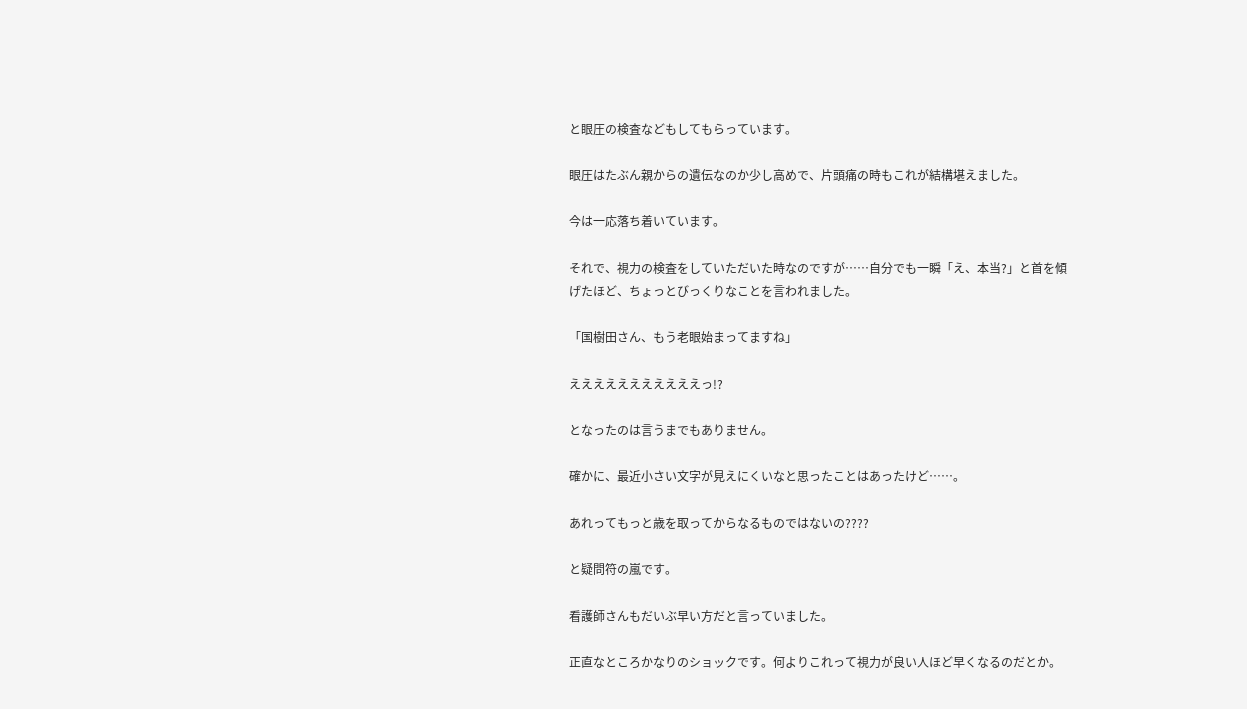と眼圧の検査などもしてもらっています。

眼圧はたぶん親からの遺伝なのか少し高めで、片頭痛の時もこれが結構堪えました。

今は一応落ち着いています。

それで、視力の検査をしていただいた時なのですが……自分でも一瞬「え、本当?」と首を傾げたほど、ちょっとびっくりなことを言われました。

「国樹田さん、もう老眼始まってますね」

えええええええええええっ!?

となったのは言うまでもありません。

確かに、最近小さい文字が見えにくいなと思ったことはあったけど……。

あれってもっと歳を取ってからなるものではないの????

と疑問符の嵐です。

看護師さんもだいぶ早い方だと言っていました。

正直なところかなりのショックです。何よりこれって視力が良い人ほど早くなるのだとか。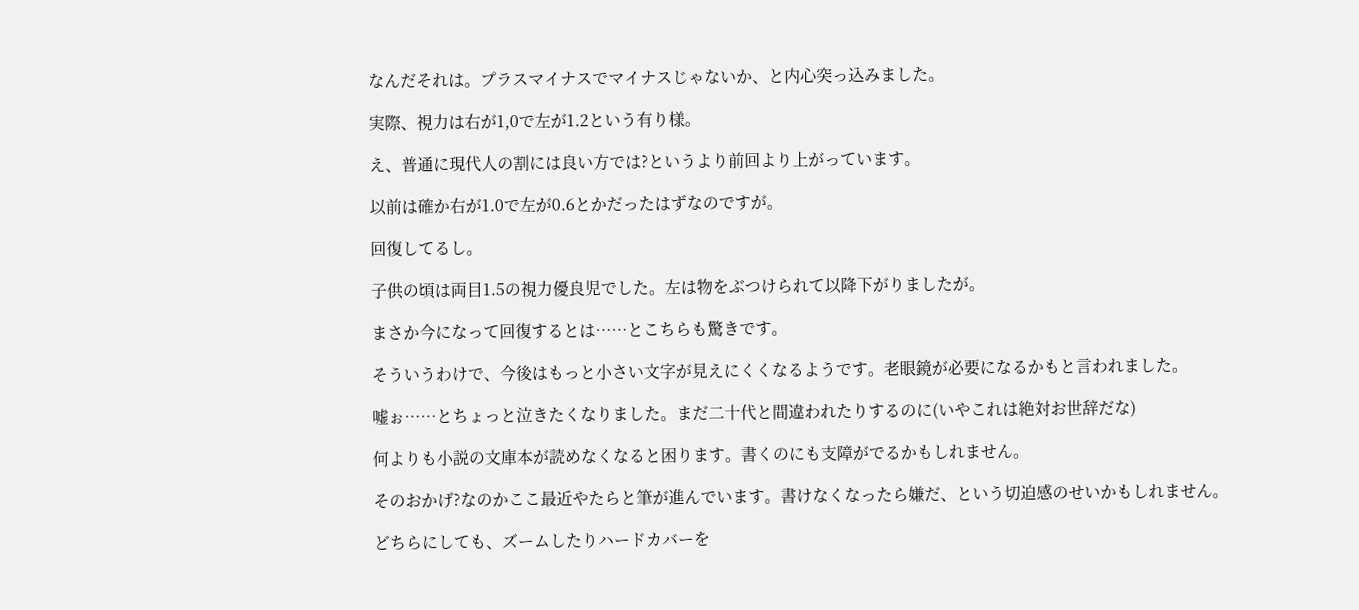なんだそれは。プラスマイナスでマイナスじゃないか、と内心突っ込みました。

実際、視力は右が1,0で左が1.2という有り様。

え、普通に現代人の割には良い方では?というより前回より上がっています。

以前は確か右が1.0で左が0.6とかだったはずなのですが。

回復してるし。

子供の頃は両目1.5の視力優良児でした。左は物をぶつけられて以降下がりましたが。

まさか今になって回復するとは……とこちらも驚きです。

そういうわけで、今後はもっと小さい文字が見えにくくなるようです。老眼鏡が必要になるかもと言われました。

嘘ぉ……とちょっと泣きたくなりました。まだ二十代と間違われたりするのに(いやこれは絶対お世辞だな)

何よりも小説の文庫本が読めなくなると困ります。書くのにも支障がでるかもしれません。

そのおかげ?なのかここ最近やたらと筆が進んでいます。書けなくなったら嫌だ、という切迫感のせいかもしれません。

どちらにしても、ズームしたりハードカバーを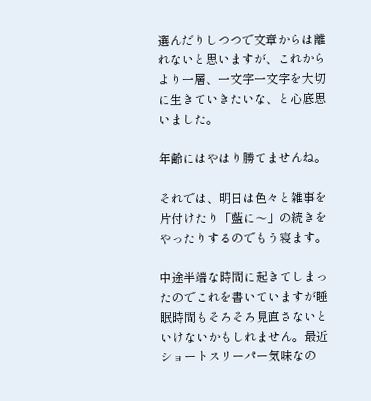選んだりしつつで文章からは離れないと思いますが、これからより一層、一文字一文字を大切に生きていきたいな、と心底思いました。

年齢にはやはり勝てませんね。

それでは、明日は色々と雑事を片付けたり「藍に〜」の続きをやったりするのでもう寝ます。

中途半端な時間に起きてしまったのでこれを書いていますが睡眠時間もそろそろ見直さないといけないかもしれません。最近ショートスリーパー気味なの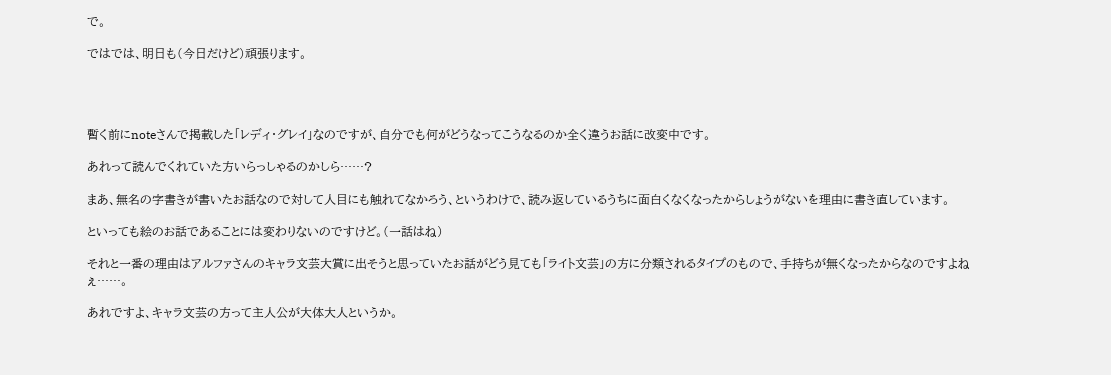で。

ではでは、明日も(今日だけど)頑張ります。




暫く前にnoteさんで掲載した「レディ・グレイ」なのですが、自分でも何がどうなってこうなるのか全く違うお話に改変中です。

あれって読んでくれていた方いらっしゃるのかしら……?

まあ、無名の字書きが書いたお話なので対して人目にも触れてなかろう、というわけで、読み返しているうちに面白くなくなったからしょうがないを理由に書き直しています。

といっても絵のお話であることには変わりないのですけど。(一話はね)

それと一番の理由はアルファさんのキャラ文芸大賞に出そうと思っていたお話がどう見ても「ライト文芸」の方に分類されるタイプのもので、手持ちが無くなったからなのですよねぇ……。

あれですよ、キャラ文芸の方って主人公が大体大人というか。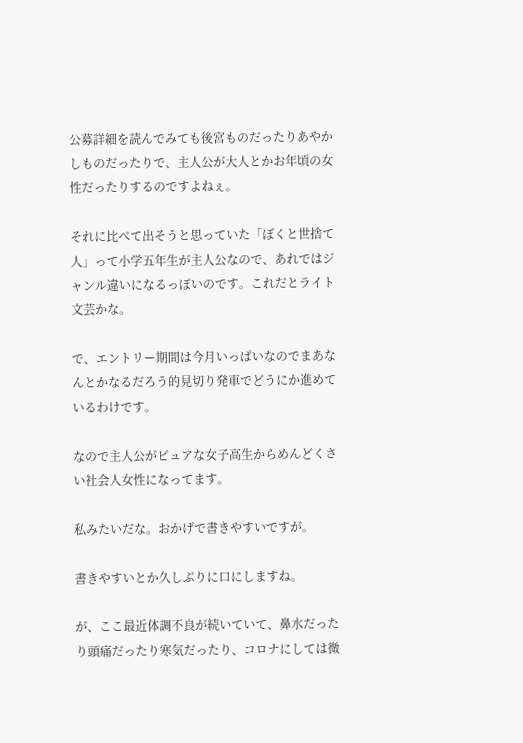公募詳細を読んでみても後宮ものだったりあやかしものだったりで、主人公が大人とかお年頃の女性だったりするのですよねぇ。

それに比べて出そうと思っていた「ぼくと世捨て人」って小学五年生が主人公なので、あれではジャンル違いになるっぽいのです。これだとライト文芸かな。

で、エントリー期間は今月いっぱいなのでまあなんとかなるだろう的見切り発車でどうにか進めているわけです。

なので主人公がピュアな女子高生からめんどくさい社会人女性になってます。

私みたいだな。おかげで書きやすいですが。

書きやすいとか久しぶりに口にしますね。

が、ここ最近体調不良が続いていて、鼻水だったり頭痛だったり寒気だったり、コロナにしては微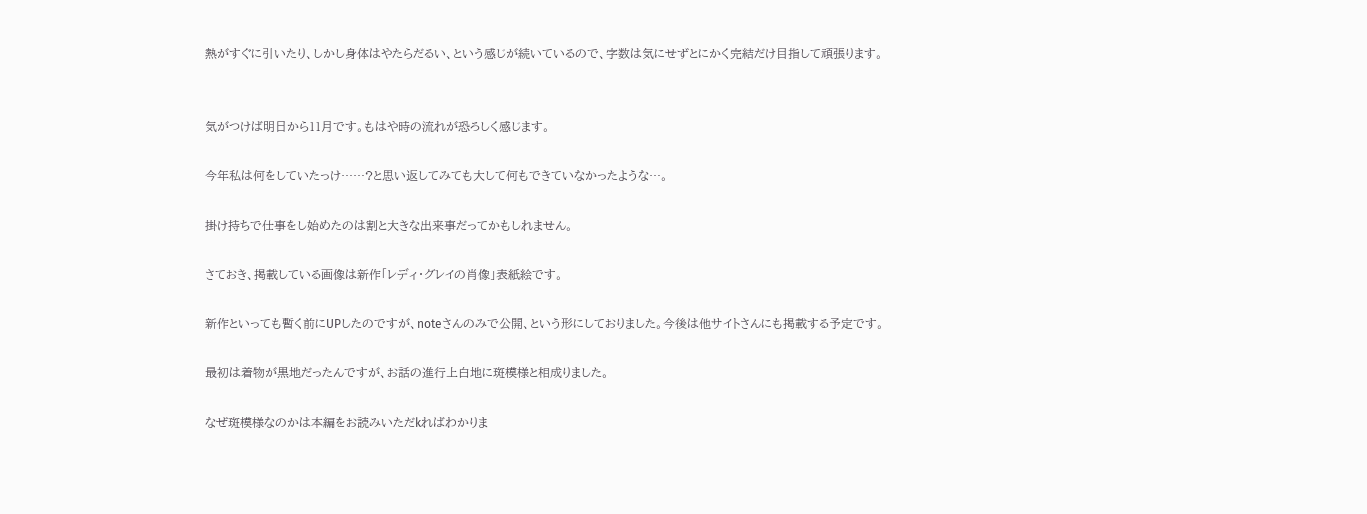熱がすぐに引いたり、しかし身体はやたらだるい、という感じが続いているので、字数は気にせずとにかく完結だけ目指して頑張ります。


気がつけば明日から11月です。もはや時の流れが恐ろしく感じます。

今年私は何をしていたっけ……?と思い返してみても大して何もできていなかったような…。

掛け持ちで仕事をし始めたのは割と大きな出来事だってかもしれません。

さておき、掲載している画像は新作「レディ・グレイの肖像」表紙絵です。

新作といっても暫く前にUPしたのですが、noteさんのみで公開、という形にしておりました。今後は他サイトさんにも掲載する予定です。

最初は着物が黒地だったんですが、お話の進行上白地に斑模様と相成りました。

なぜ斑模様なのかは本編をお読みいただkればわかりま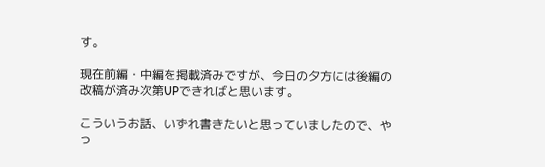す。

現在前編・中編を掲載済みですが、今日の夕方には後編の改稿が済み次第UPできればと思います。

こういうお話、いずれ書きたいと思っていましたので、やっ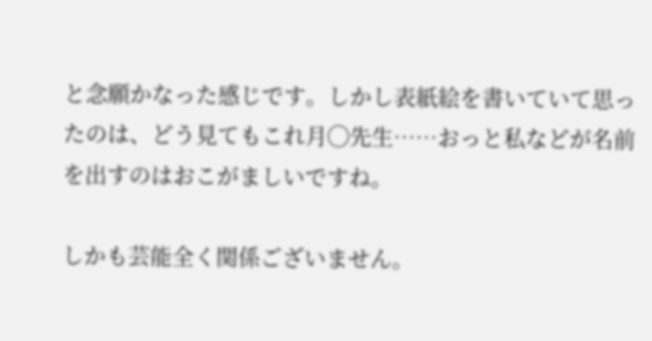と念願かなった感じです。しかし表紙絵を書いていて思ったのは、どう見てもこれ月◯先生……おっと私などが名前を出すのはおこがましいですね。

しかも芸能全く関係ございません。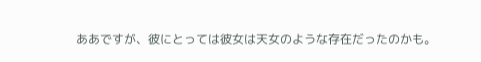ああですが、彼にとっては彼女は天女のような存在だったのかも。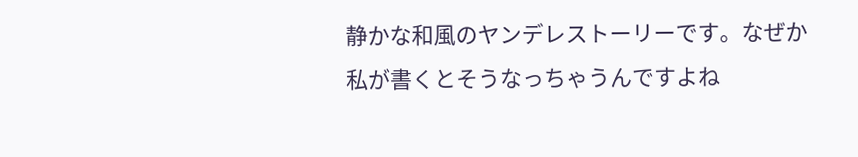静かな和風のヤンデレストーリーです。なぜか私が書くとそうなっちゃうんですよね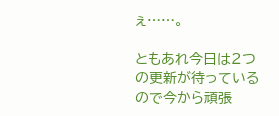ぇ……。

ともあれ今日は2つの更新が待っているので今から頑張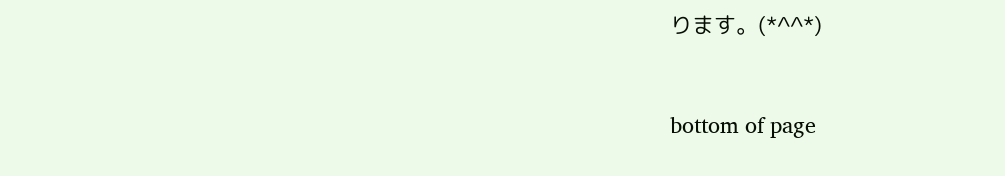ります。(*^^*)



bottom of page